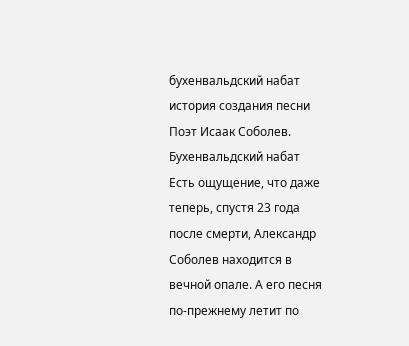бухенвальдский набат история создания песни
Поэт Исаак Соболев. Бухенвальдский набат
Есть ощущение, что даже теперь, спустя 23 года после смерти, Александр Соболев находится в вечной опале. А его песня по-прежнему летит по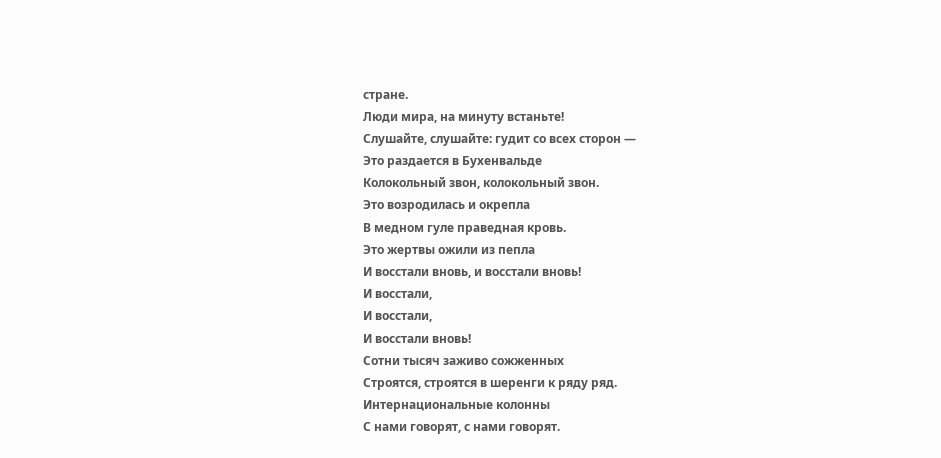стране.
Люди мира, на минуту встаньте!
Слушайте, слушайте: гудит со всех сторон —
Это раздается в Бухенвальде
Колокольный звон, колокольный звон.
Это возродилась и окрепла
В медном гуле праведная кровь.
Это жертвы ожили из пепла
И восстали вновь, и восстали вновь!
И восстали,
И восстали,
И восстали вновь!
Сотни тысяч заживо сожженных
Строятся, строятся в шеренги к ряду ряд.
Интернациональные колонны
С нами говорят, с нами говорят.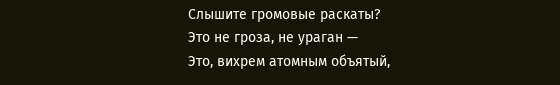Слышите громовые раскаты?
Это не гроза, не ураган —
Это, вихрем атомным объятый,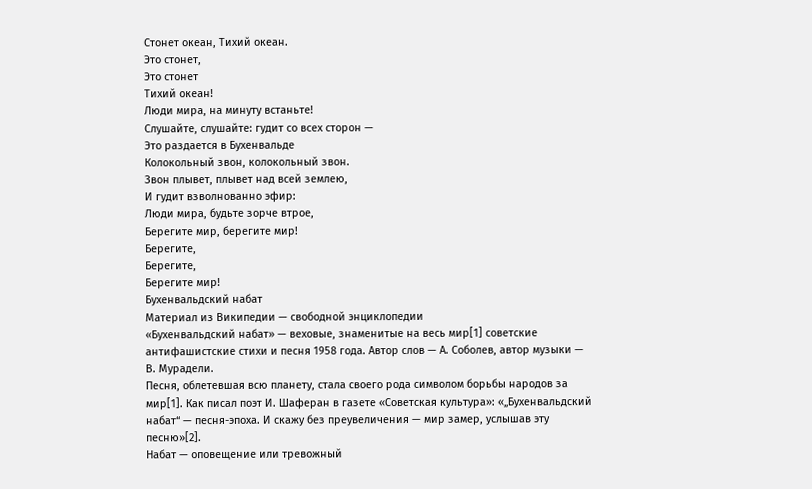Стонет океан, Тихий океан.
Это стонет,
Это стонет
Тихий океан!
Люди мира, на минуту встаньте!
Слушайте, слушайте: гудит со всех сторон —
Это раздается в Бухенвальде
Колокольный звон, колокольный звон.
Звон плывет, плывет над всей землею,
И гудит взволнованно эфир:
Люди мира, будьте зорче втрое,
Берегите мир, берегите мир!
Берегите,
Берегите,
Берегите мир!
Бухенвальдский набат
Материал из Википедии — свободной энциклопедии
«Бухенвальдский набат» — веховые, знаменитые на весь мир[1] советские антифашистские стихи и песня 1958 года. Автор слов — А. Соболев, автор музыки — В. Мурадели.
Песня, облетевшая всю планету, стала своего рода символом борьбы народов за мир[1]. Как писал поэт И. Шаферан в газете «Советская культура»: «„Бухенвальдский набат“ — песня-эпоха. И скажу без преувеличения — мир замер, услышав эту песню»[2].
Набат — оповещение или тревожный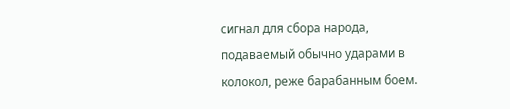сигнал для сбора народа, подаваемый обычно ударами в колокол, реже барабанным боем.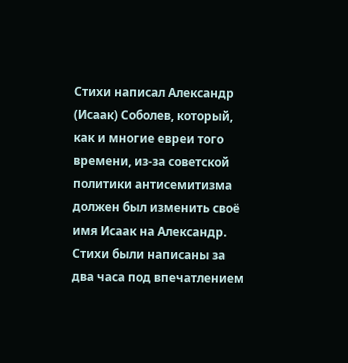Стихи написал Александр (Исаак) Соболев, который, как и многие евреи того времени, из-за советской политики антисемитизма должен был изменить своё имя Исаак на Александр. Стихи были написаны за два часа под впечатлением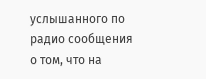услышанного по радио сообщения о том, что на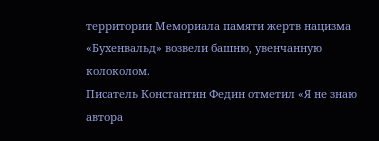территории Мемориала памяти жертв нацизма «Бухенвальд» возвели башню, увенчанную колоколом.
Писатель Константин Федин отметил «Я не знаю автора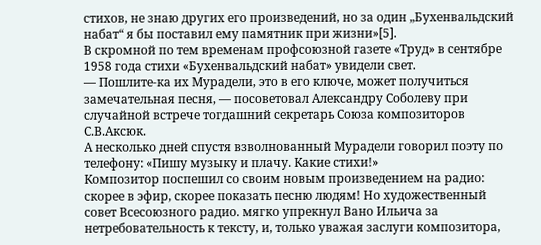стихов, не знаю других его произведений, но за один „Бухенвальдский набат“ я бы поставил ему памятник при жизни»[5].
В скромной по тем временам профсоюзной газете «Труд» в сентябре 1958 года стихи «Бухенвальдский набат» увидели свет.
— Пошлите-ка их Мурадели, это в его ключе, может получиться замечательная песня, — посоветовал Александру Соболеву при случайной встрече тогдашний секретарь Союза композиторов С.В.Аксюк.
А несколько дней спустя взволнованный Мурадели говорил поэту по телефону: «Пишу музыку и плачу. Какие стихи!»
Композитор поспешил со своим новым произведением на радио: скорее в эфир, скорее показать песню людям! Но художественный совет Всесоюзного радио. мягко упрекнул Вано Ильича за нетребовательность к тексту, и, только уважая заслуги композитора,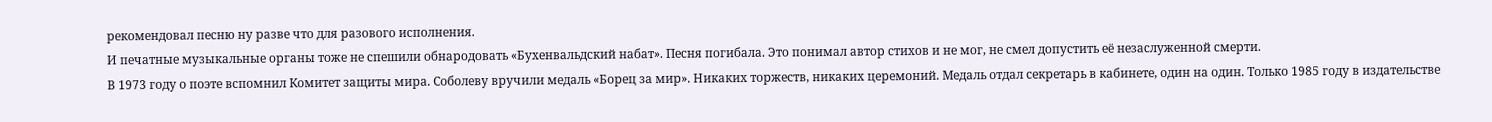рекомендовал песню ну разве что для разового исполнения.
И печатные музыкальные органы тоже не спешили обнародовать «Бухенвальдский набат». Песня погибала. Это понимал автор стихов и не мог, не смел допустить её незаслуженной смерти.
В 1973 году о поэте вспомнил Комитет защиты мира. Соболеву вручили медаль «Борец за мир». Никаких торжеств, никаких церемоний. Медаль отдал секретарь в кабинете, один на один. Только 1985 году в издательстве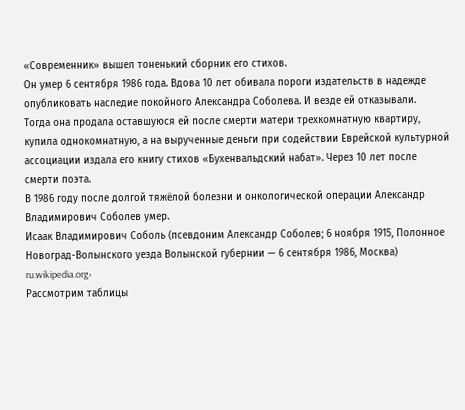«Современник» вышел тоненький сборник его стихов.
Он умер 6 сентября 1986 года. Вдова 10 лет обивала пороги издательств в надежде опубликовать наследие покойного Александра Соболева. И везде ей отказывали.
Тогда она продала оставшуюся ей после смерти матери трехкомнатную квартиру, купила однокомнатную, а на вырученные деньги при содействии Еврейской культурной ассоциации издала его книгу стихов «Бухенвальдский набат». Через 10 лет после смерти поэта.
В 1986 году после долгой тяжёлой болезни и онкологической операции Александр Владимирович Соболев умер.
Исаак Владимирович Соболь (псевдоним Александр Соболев; 6 ноября 1915, Полонное Новоград-Волынского уезда Волынской губернии — 6 сентября 1986, Москва)
ru.wikipedia.org›
Рассмотрим таблицы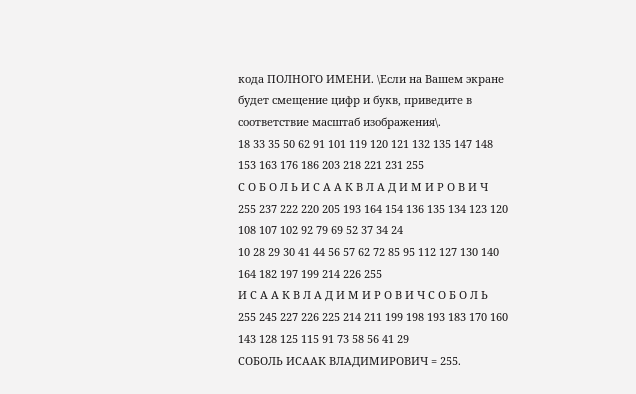кода ПОЛНОГО ИМЕНИ. \Если на Вашем экране будет смещение цифр и букв, приведите в соответствие масштаб изображения\.
18 33 35 50 62 91 101 119 120 121 132 135 147 148 153 163 176 186 203 218 221 231 255
С О Б О Л Ь И С А А К В Л А Д И М И Р О В И Ч
255 237 222 220 205 193 164 154 136 135 134 123 120 108 107 102 92 79 69 52 37 34 24
10 28 29 30 41 44 56 57 62 72 85 95 112 127 130 140 164 182 197 199 214 226 255
И С А А К В Л А Д И М И Р О В И Ч С О Б О Л Ь
255 245 227 226 225 214 211 199 198 193 183 170 160 143 128 125 115 91 73 58 56 41 29
СОБОЛЬ ИСААК ВЛАДИМИРОВИЧ = 255.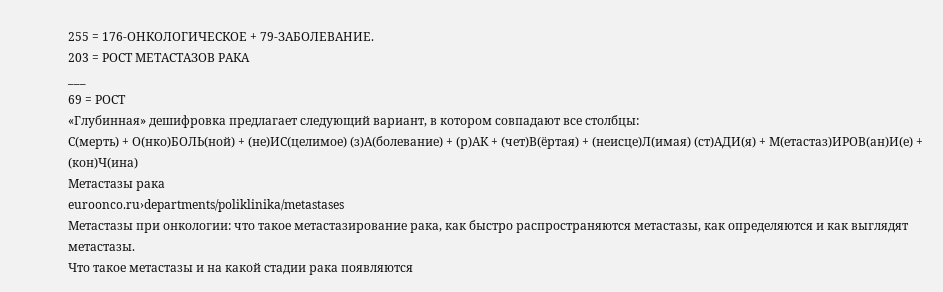255 = 176-ОНКОЛОГИЧЕСКОЕ + 79-ЗАБОЛЕВАНИЕ.
203 = РОСТ МЕТАСТАЗОВ РАКА
___
69 = РОСТ
«Глубинная» дешифровка предлагает следующий вариант, в котором совпадают все столбцы:
С(мерть) + О(нко)БОЛЬ(ной) + (не)ИС(целимое) (з)А(болевание) + (р)АК + (чет)В(ёртая) + (неисце)Л(имая) (ст)АДИ(я) + М(етастаз)ИРОВ(ан)И(е) + (кон)Ч(ина)
Метастазы рака
euroonco.ru›departments/poliklinika/metastases
Метастазы при онкологии: что такое метастазирование рака, как быстро распространяются метастазы, как определяются и как выглядят метастазы.
Что такое метастазы и на какой стадии рака появляются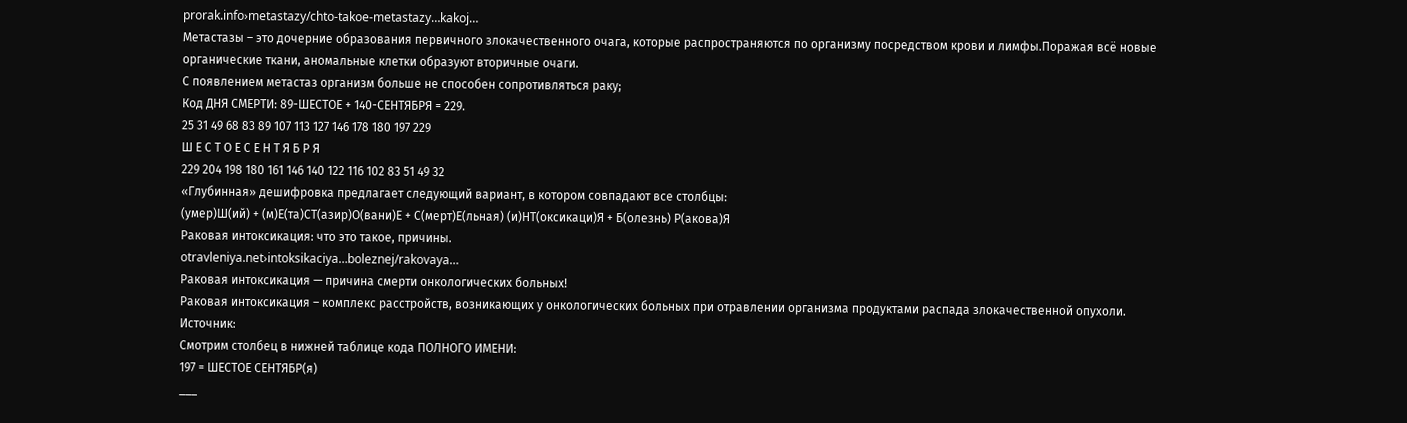prorak.info›metastazy/chto-takoe-metastazy…kakoj…
Метастазы – это дочерние образования первичного злокачественного очага, которые распространяются по организму посредством крови и лимфы.Поражая всё новые органические ткани, аномальные клетки образуют вторичные очаги.
С появлением метастаз организм больше не способен сопротивляться раку;
Код ДНЯ СМЕРТИ: 89-ШЕСТОЕ + 140-СЕНТЯБРЯ = 229.
25 31 49 68 83 89 107 113 127 146 178 180 197 229
Ш Е С Т О Е С Е Н Т Я Б Р Я
229 204 198 180 161 146 140 122 116 102 83 51 49 32
«Глубинная» дешифровка предлагает следующий вариант, в котором совпадают все столбцы:
(умер)Ш(ий) + (м)Е(та)СТ(азир)О(вани)Е + С(мерт)Е(льная) (и)НТ(оксикаци)Я + Б(олезнь) Р(акова)Я
Раковая интоксикация: что это такое, причины.
otravleniya.net›intoksikaciya…boleznej/rakovaya…
Раковая интоксикация — причина смерти онкологических больных!
Раковая интоксикация – комплекс расстройств, возникающих у онкологических больных при отравлении организма продуктами распада злокачественной опухоли.
Источник:
Смотрим столбец в нижней таблице кода ПОЛНОГО ИМЕНИ:
197 = ШЕСТОЕ СЕНТЯБР(я)
___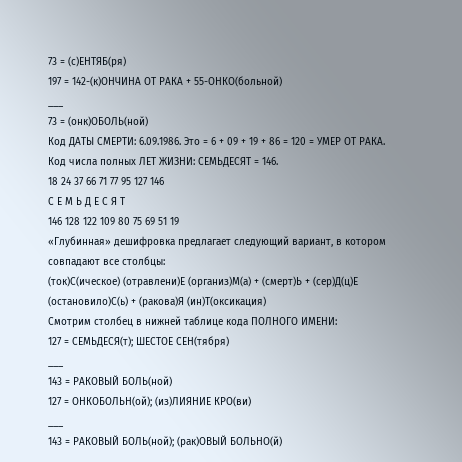73 = (с)ЕНТЯБ(ря)
197 = 142-(к)ОНЧИНА ОТ РАКА + 55-ОНКО(больной)
___
73 = (онк)ОБОЛЬ(ной)
Код ДАТЫ СМЕРТИ: 6.09.1986. Это = 6 + 09 + 19 + 86 = 120 = УМЕР ОТ РАКА.
Код числа полных ЛЕТ ЖИЗНИ: СЕМЬДЕСЯТ = 146.
18 24 37 66 71 77 95 127 146
С Е М Ь Д Е С Я Т
146 128 122 109 80 75 69 51 19
«Глубинная» дешифровка предлагает следующий вариант, в котором совпадают все столбцы:
(ток)С(ическое) (отравлени)Е (организ)М(а) + (смерт)Ь + (сер)Д(ц)Е (остановило)С(ь) + (ракова)Я (ин)Т(оксикация)
Смотрим столбец в нижней таблице кода ПОЛНОГО ИМЕНИ:
127 = СЕМЬДЕСЯ(т); ШЕСТОЕ СЕН(тября)
___
143 = РАКОВЫЙ БОЛЬ(ной)
127 = ОНКОБОЛЬН(ой); (из)ЛИЯНИЕ КРО(ви)
___
143 = РАКОВЫЙ БОЛЬ(ной); (рак)ОВЫЙ БОЛЬНО(й)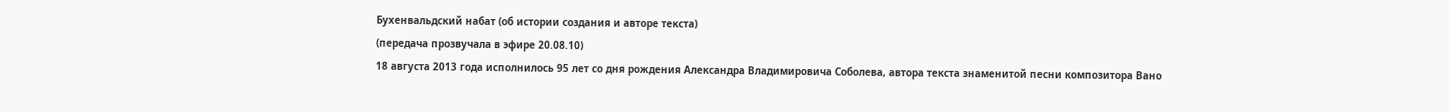Бухенвальдский набат (об истории создания и авторе текста)
(передача прозвучала в эфире 20.08.10)
18 августа 2013 года исполнилось 95 лет со дня рождения Александра Владимировича Соболева, автора текста знаменитой песни композитора Вано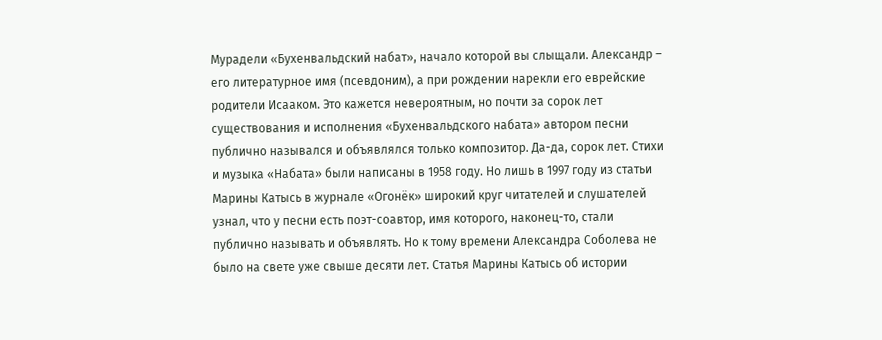Мурадели «Бухенвальдский набат», начало которой вы слыщали. Александр – его литературное имя (псевдоним), а при рождении нарекли его еврейские родители Исааком. Это кажется невероятным, но почти за сорок лет существования и исполнения «Бухенвальдского набата» автором песни публично назывался и объявлялся только композитор. Да-да, сорок лет. Стихи и музыка «Набата» были написаны в 1958 году. Но лишь в 1997 году из статьи Марины Катысь в журнале «Огонёк» широкий круг читателей и слушателей узнал, что у песни есть поэт-соавтор, имя которого, наконец-то, стали публично называть и объявлять. Но к тому времени Александра Соболева не было на свете уже свыше десяти лет. Статья Марины Катысь об истории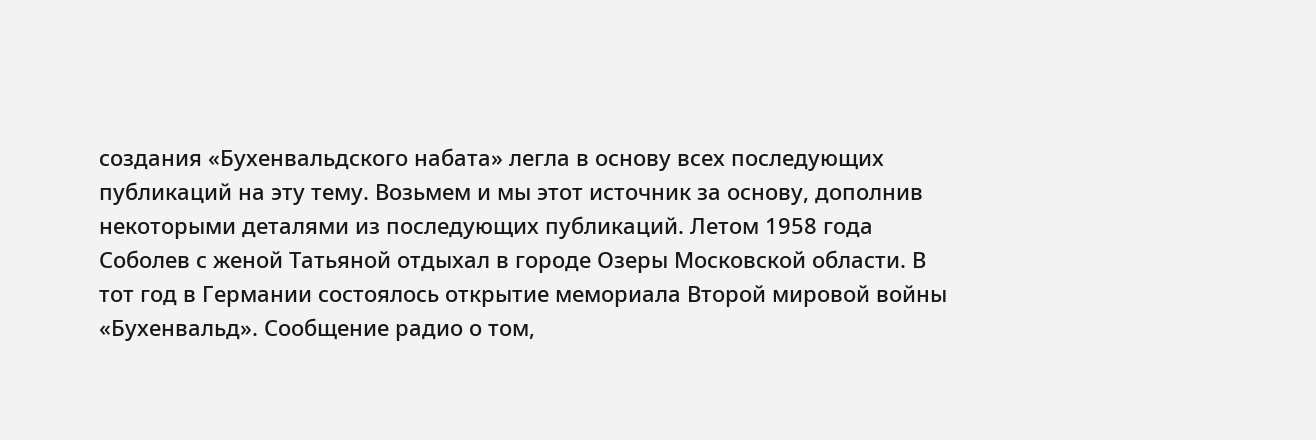создания «Бухенвальдского набата» легла в основу всех последующих публикаций на эту тему. Возьмем и мы этот источник за основу, дополнив некоторыми деталями из последующих публикаций. Летом 1958 года Соболев с женой Татьяной отдыхал в городе Озеры Московской области. В тот год в Германии состоялось открытие мемориала Второй мировой войны «Бухенвальд». Сообщение радио о том,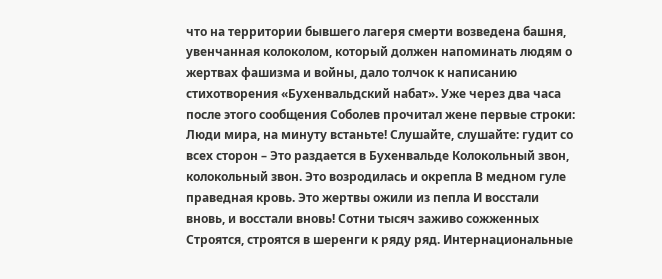что на территории бывшего лагеря смерти возведена башня, увенчанная колоколом, который должен напоминать людям о жертвах фашизма и войны, дало толчок к написанию стихотворения «Бухенвальдский набат». Уже через два часа после этого сообщения Соболев прочитал жене первые строки: Люди мира, на минуту встаньте! Слушайте, слушайте: гудит со всех сторон – Это раздается в Бухенвальде Колокольный звон, колокольный звон. Это возродилась и окрепла В медном гуле праведная кровь. Это жертвы ожили из пепла И восстали вновь, и восстали вновь! Сотни тысяч заживо сожженных Строятся, строятся в шеренги к ряду ряд. Интернациональные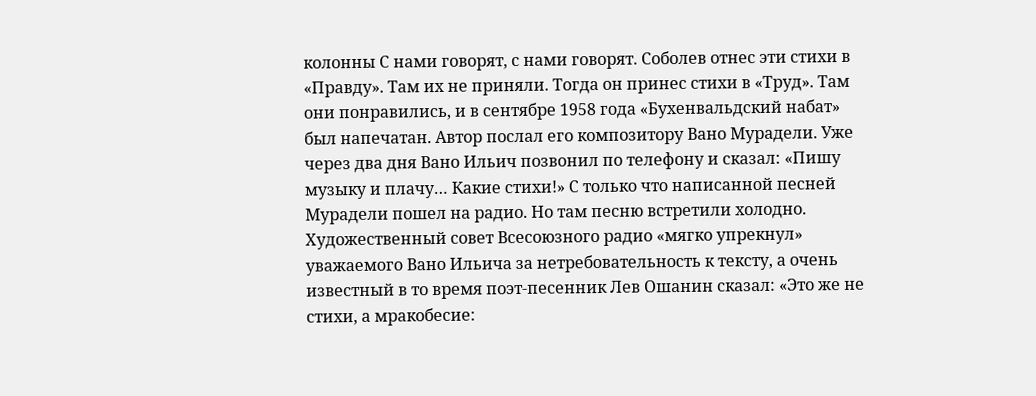колонны С нами говорят, с нами говорят. Соболев отнес эти стихи в «Правду». Там их не приняли. Тогда он принес стихи в «Труд». Там они понравились, и в сентябре 1958 года «Бухенвальдский набат» был напечатан. Автор послал его композитору Вано Мурадели. Уже через два дня Вано Ильич позвонил по телефону и сказал: «Пишу музыку и плачу… Какие стихи!» С только что написанной песней Мурадели пошел на радио. Но там песню встретили холодно. Художественный совет Всесоюзного радио «мягко упрекнул» уважаемого Вано Ильича за нетребовательность к тексту, а очень известный в то время поэт-песенник Лев Ошанин сказал: «Это же не стихи, а мракобесие: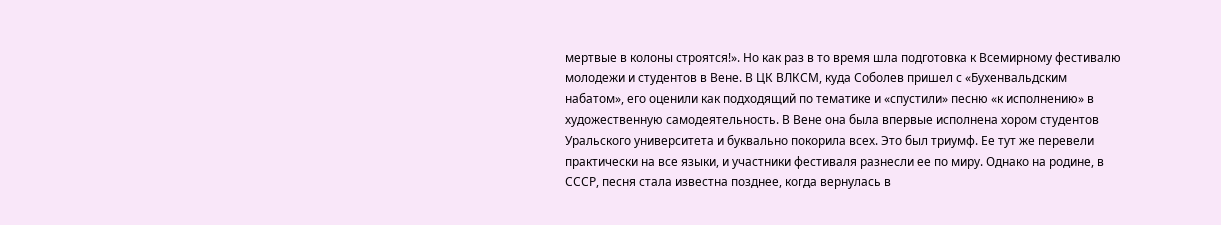мертвые в колоны строятся!». Но как раз в то время шла подготовка к Всемирному фестивалю молодежи и студентов в Вене. В ЦК ВЛКСМ, куда Соболев пришел с «Бухенвальдским набатом», его оценили как подходящий по тематике и «спустили» песню «к исполнению» в художественную самодеятельность. В Вене она была впервые исполнена хором студентов Уральского университета и буквально покорила всех. Это был триумф. Ее тут же перевели практически на все языки, и участники фестиваля разнесли ее по миру. Однако на родине, в СССР, песня стала известна позднее, когда вернулась в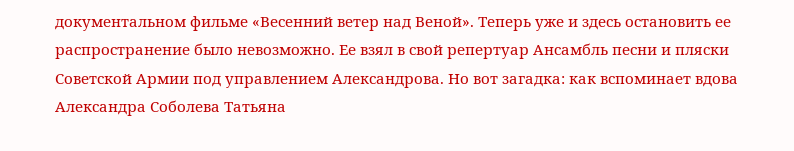документальном фильме «Весенний ветер над Веной». Теперь уже и здесь остановить ее распространение было невозможно. Ее взял в свой репертуар Ансамбль песни и пляски Советской Армии под управлением Александрова. Но вот загадка: как вспоминает вдова Александра Соболева Татьяна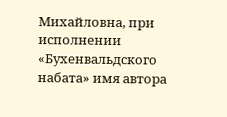Михайловна, при исполнении «Бухенвальдского набата» имя автора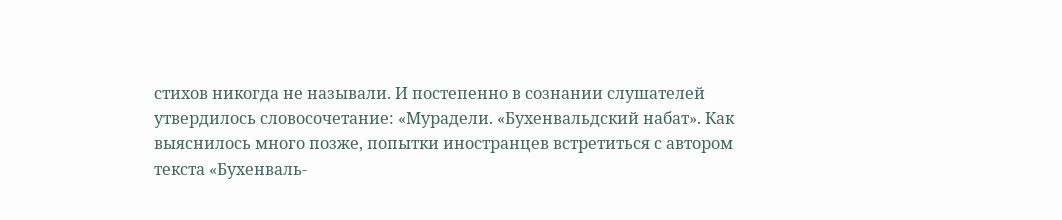стихов никогда не называли. И постепенно в сознании слушателей утвердилось словосочетание: «Мурадели. «Бухенвальдский набат». Как выяснилось много позже, попытки иностранцев встретиться с автором текста «Бухенваль-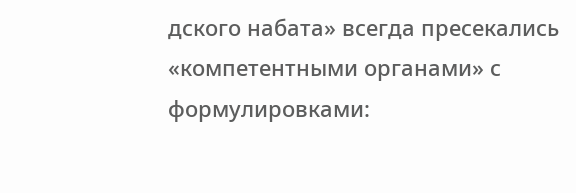дского набата» всегда пресекались «компетентными органами» с формулировками: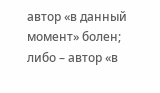автор «в данный момент» болен; либо – автор «в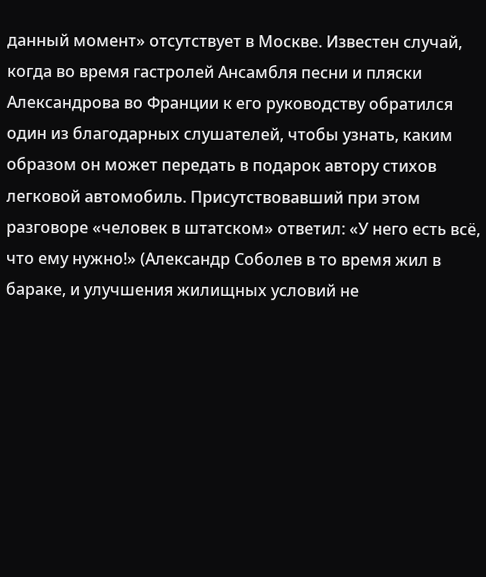данный момент» отсутствует в Москве. Известен случай, когда во время гастролей Ансамбля песни и пляски Александрова во Франции к его руководству обратился один из благодарных слушателей, чтобы узнать, каким образом он может передать в подарок автору стихов легковой автомобиль. Присутствовавший при этом разговоре «человек в штатском» ответил: «У него есть всё, что ему нужно!» (Александр Соболев в то время жил в бараке, и улучшения жилищных условий не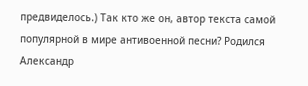предвиделось.) Так кто же он, автор текста самой популярной в мире антивоенной песни? Родился Александр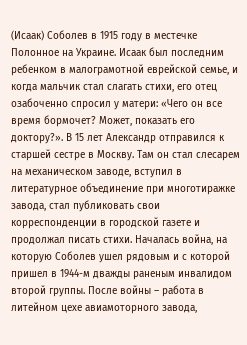(Исаак) Соболев в 1915 году в местечке Полонное на Украине. Исаак был последним ребенком в малограмотной еврейской семье, и когда мальчик стал слагать стихи, его отец озабоченно спросил у матери: «Чего он все время бормочет? Может, показать его доктору?». В 15 лет Александр отправился к старшей сестре в Москву. Там он стал слесарем на механическом заводе, вступил в литературное объединение при многотиражке завода, стал публиковать свои корреспонденции в городской газете и продолжал писать стихи. Началась война, на которую Соболев ушел рядовым и с которой пришел в 1944-м дважды раненым инвалидом второй группы. После войны – работа в литейном цехе авиамоторного завода,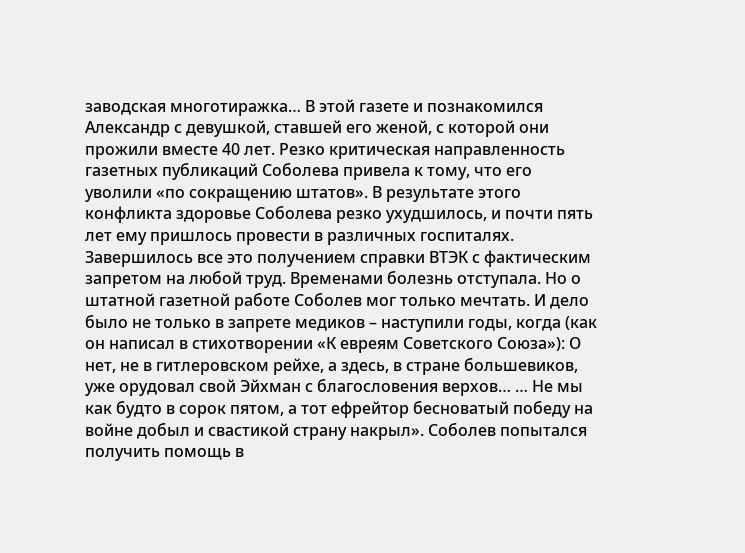заводская многотиражка… В этой газете и познакомился Александр с девушкой, ставшей его женой, с которой они прожили вместе 40 лет. Резко критическая направленность газетных публикаций Соболева привела к тому, что его уволили «по сокращению штатов». В результате этого конфликта здоровье Соболева резко ухудшилось, и почти пять лет ему пришлось провести в различных госпиталях. Завершилось все это получением справки ВТЭК с фактическим запретом на любой труд. Временами болезнь отступала. Но о штатной газетной работе Соболев мог только мечтать. И дело было не только в запрете медиков – наступили годы, когда (как он написал в стихотворении «К евреям Советского Союза»): О нет, не в гитлеровском рейхе, а здесь, в стране большевиков, уже орудовал свой Эйхман с благословения верхов… … Не мы как будто в сорок пятом, а тот ефрейтор бесноватый победу на войне добыл и свастикой страну накрыл». Соболев попытался получить помощь в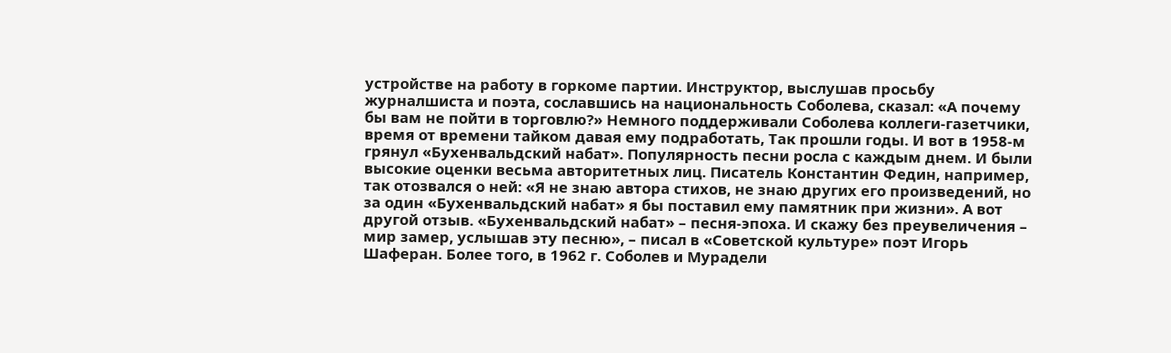устройстве на работу в горкоме партии. Инструктор, выслушав просьбу журналшиста и поэта, сославшись на национальность Соболева, сказал: «А почему бы вам не пойти в торговлю?» Немного поддерживали Соболева коллеги-газетчики, время от времени тайком давая ему подработать, Так прошли годы. И вот в 1958-м грянул «Бухенвальдский набат». Популярность песни росла с каждым днем. И были высокие оценки весьма авторитетных лиц. Писатель Константин Федин, например, так отозвался о ней: «Я не знаю автора стихов, не знаю других его произведений, но за один «Бухенвальдский набат» я бы поставил ему памятник при жизни». А вот другой отзыв. «Бухенвальдский набат» – песня-эпоха. И скажу без преувеличения – мир замер, услышав эту песню», – писал в «Советской культуре» поэт Игорь Шаферан. Более того, в 1962 г. Соболев и Мурадели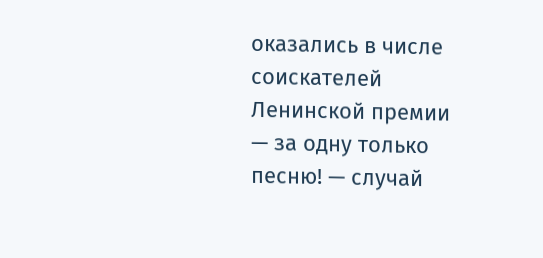оказались в числе соискателей Ленинской премии — за одну только песню! — случай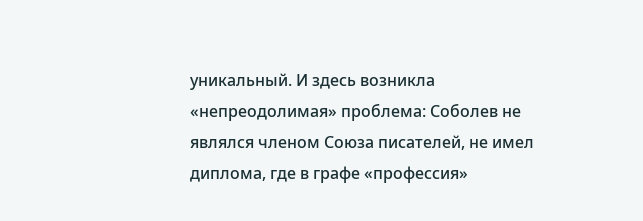уникальный. И здесь возникла «непреодолимая» проблема: Соболев не являлся членом Союза писателей, не имел диплома, где в графе «профессия»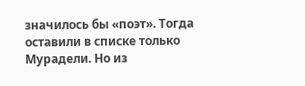значилось бы «поэт». Тогда оставили в списке только Мурадели. Но из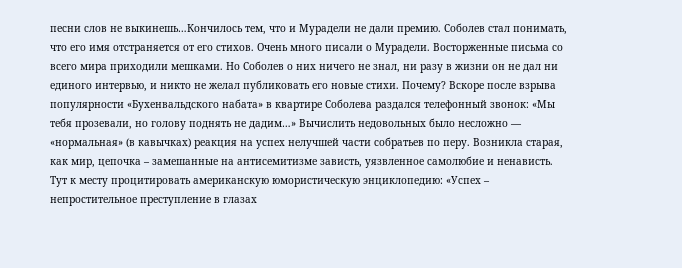песни слов не выкинешь…Кончилось тем, что и Мурадели не дали премию. Соболев стал понимать, что его имя отстраняется от его стихов. Очень много писали о Мурадели. Восторженные письма со всего мира приходили мешками. Но Соболев о них ничего не знал, ни разу в жизни он не дал ни единого интервью, и никто не желал публиковать его новые стихи. Почему? Вскоре после взрыва популярности «Бухенвальдского набата» в квартире Соболева раздался телефонный звонок: «Мы тебя прозевали, но голову поднять не дадим…» Вычислить недовольных было несложно — «нормальная» (в кавычках) реакция на успех нелучшей части собратьев по перу. Возникла старая, как мир, цепочка – замешанные на антисемитизме зависть, уязвленное самолюбие и ненависть. Тут к месту процитировать американскую юмористическую энциклопедию: «Успех – непростительное преступление в глазах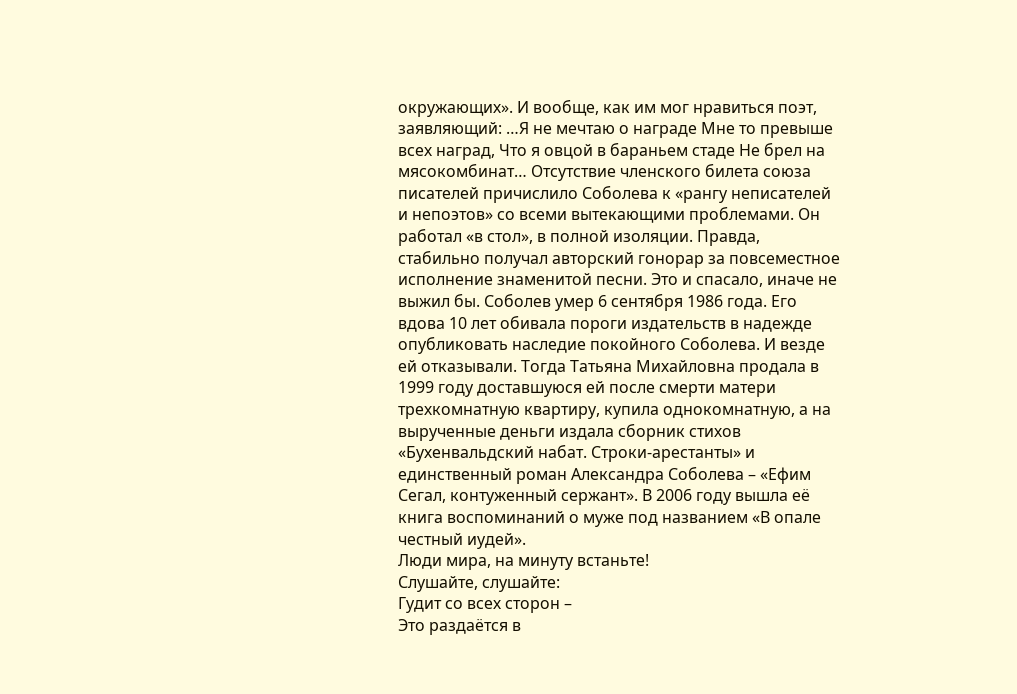окружающих». И вообще, как им мог нравиться поэт, заявляющий: …Я не мечтаю о награде Мне то превыше всех наград, Что я овцой в бараньем стаде Не брел на мясокомбинат… Отсутствие членского билета союза писателей причислило Соболева к «рангу неписателей и непоэтов» со всеми вытекающими проблемами. Он работал «в стол», в полной изоляции. Правда, стабильно получал авторский гонорар за повсеместное исполнение знаменитой песни. Это и спасало, иначе не выжил бы. Соболев умер 6 сентября 1986 года. Его вдова 10 лет обивала пороги издательств в надежде опубликовать наследие покойного Соболева. И везде ей отказывали. Тогда Татьяна Михайловна продала в 1999 году доставшуюся ей после смерти матери трехкомнатную квартиру, купила однокомнатную, а на вырученные деньги издала сборник стихов «Бухенвальдский набат. Строки-арестанты» и единственный роман Александра Соболева – «Ефим Сегал, контуженный сержант». В 2006 году вышла её книга воспоминаний о муже под названием «В опале честный иудей».
Люди мира, на минуту встаньте!
Слушайте, слушайте:
Гудит со всех сторон –
Это раздаётся в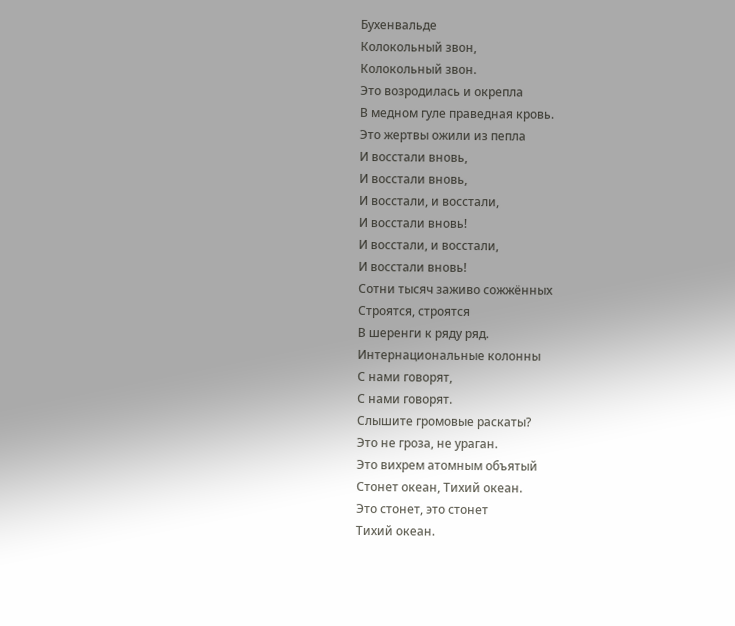Бухенвальде
Колокольный звон,
Колокольный звон.
Это возродилась и окрепла
В медном гуле праведная кровь.
Это жертвы ожили из пепла
И восстали вновь,
И восстали вновь,
И восстали, и восстали,
И восстали вновь!
И восстали, и восстали,
И восстали вновь!
Сотни тысяч заживо сожжённых
Строятся, строятся
В шеренги к ряду ряд.
Интернациональные колонны
С нами говорят,
С нами говорят.
Слышите громовые раскаты?
Это не гроза, не ураган.
Это вихрем атомным объятый
Стонет океан, Тихий океан.
Это стонет, это стонет
Тихий океан.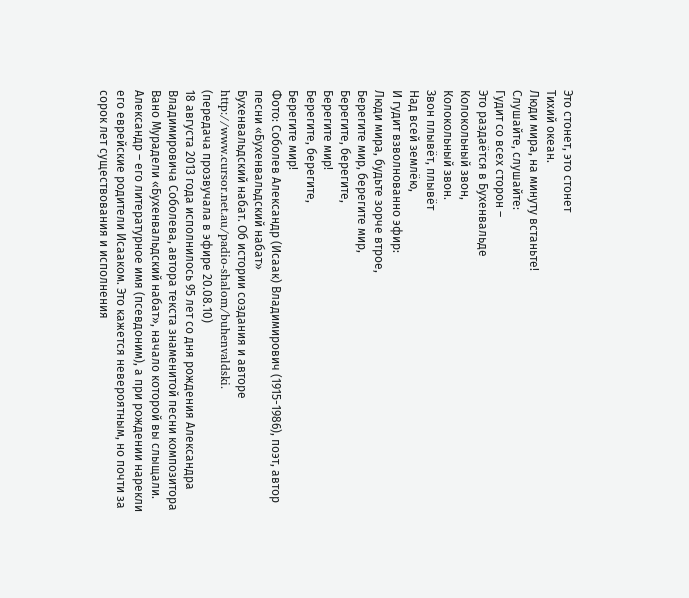Это стонет, это стонет
Тихий океан.
Люди мира, на минуту встаньте!
Слушайте, слушайте:
Гудит со всех сторон –
Это раздаётся в Бухенвальде
Колокольный звон,
Колокольный звон.
Звон плывёт, плывёт
Над всей землёю,
И гудит взволнованно эфир:
Люди мира, будьте зорче втрое,
Берегите мир, берегите мир,
Берегите, берегите,
Берегите мир!
Берегите, берегите,
Берегите мир!
Фото: Соболев Александр (Исаак) Владимирович (1915-1986), поэт, автор песни «Бухенвальдский набат»
Бухенвальдский набат. Об истории создания и авторе
http://www.cursor.net.au/padio-shalom/buhenvaldski.
(передача прозвучала в эфире 20.08.10)
18 августа 2013 года исполнилось 95 лет со дня рождения Александра Владимировича Соболева, автора текста знаменитой песни композитора Вано Мурадели «Бухенвальдский набат», начало которой вы слыщали. Александр – его литературное имя (псевдоним), а при рождении нарекли его еврейские родители Исааком. Это кажется невероятным, но почти за сорок лет существования и исполнения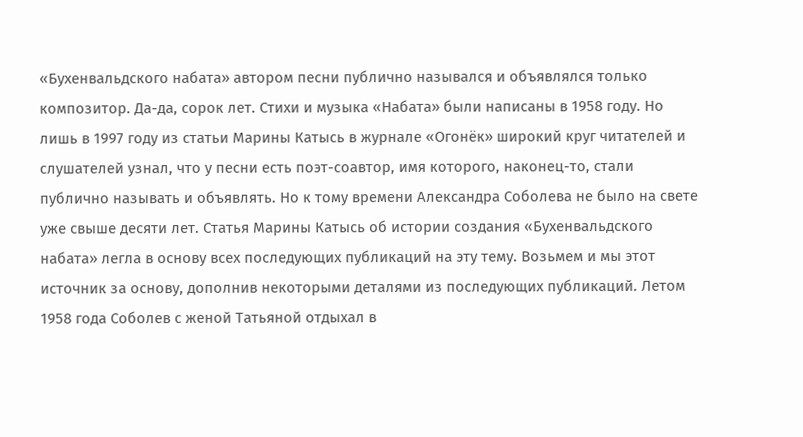«Бухенвальдского набата» автором песни публично назывался и объявлялся только композитор. Да-да, сорок лет. Стихи и музыка «Набата» были написаны в 1958 году. Но лишь в 1997 году из статьи Марины Катысь в журнале «Огонёк» широкий круг читателей и слушателей узнал, что у песни есть поэт-соавтор, имя которого, наконец-то, стали публично называть и объявлять. Но к тому времени Александра Соболева не было на свете уже свыше десяти лет. Статья Марины Катысь об истории создания «Бухенвальдского набата» легла в основу всех последующих публикаций на эту тему. Возьмем и мы этот источник за основу, дополнив некоторыми деталями из последующих публикаций. Летом 1958 года Соболев с женой Татьяной отдыхал в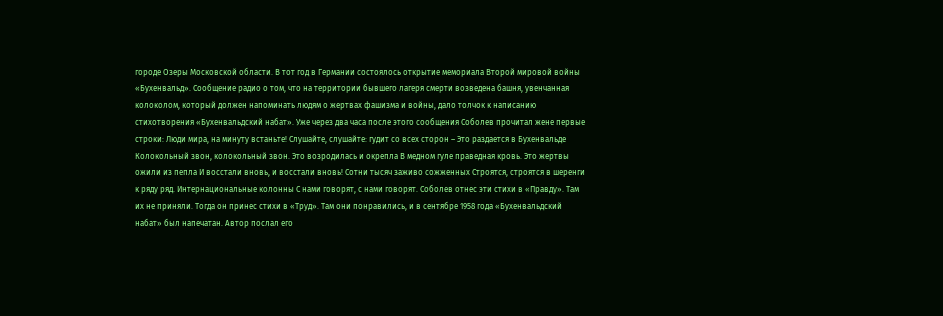городе Озеры Московской области. В тот год в Германии состоялось открытие мемориала Второй мировой войны «Бухенвальд». Сообщение радио о том, что на территории бывшего лагеря смерти возведена башня, увенчанная колоколом, который должен напоминать людям о жертвах фашизма и войны, дало толчок к написанию стихотворения «Бухенвальдский набат». Уже через два часа после этого сообщения Соболев прочитал жене первые строки: Люди мира, на минуту встаньте! Слушайте, слушайте: гудит со всех сторон – Это раздается в Бухенвальде Колокольный звон, колокольный звон. Это возродилась и окрепла В медном гуле праведная кровь. Это жертвы ожили из пепла И восстали вновь, и восстали вновь! Сотни тысяч заживо сожженных Строятся, строятся в шеренги к ряду ряд. Интернациональные колонны С нами говорят, с нами говорят. Соболев отнес эти стихи в «Правду». Там их не приняли. Тогда он принес стихи в «Труд». Там они понравились, и в сентябре 1958 года «Бухенвальдский набат» был напечатан. Автор послал его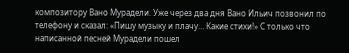композитору Вано Мурадели. Уже через два дня Вано Ильич позвонил по телефону и сказал: «Пишу музыку и плачу… Какие стихи!» С только что написанной песней Мурадели пошел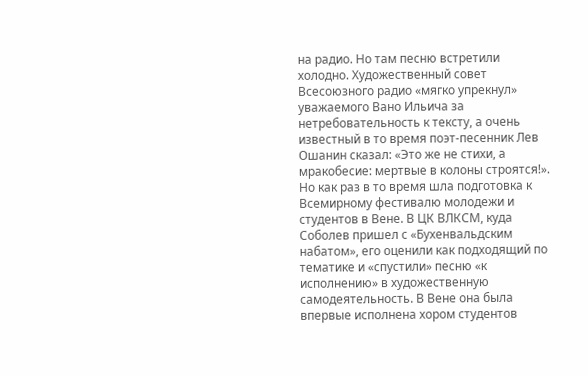на радио. Но там песню встретили холодно. Художественный совет Всесоюзного радио «мягко упрекнул» уважаемого Вано Ильича за нетребовательность к тексту, а очень известный в то время поэт-песенник Лев Ошанин сказал: «Это же не стихи, а мракобесие: мертвые в колоны строятся!». Но как раз в то время шла подготовка к Всемирному фестивалю молодежи и студентов в Вене. В ЦК ВЛКСМ, куда Соболев пришел с «Бухенвальдским набатом», его оценили как подходящий по тематике и «спустили» песню «к исполнению» в художественную самодеятельность. В Вене она была впервые исполнена хором студентов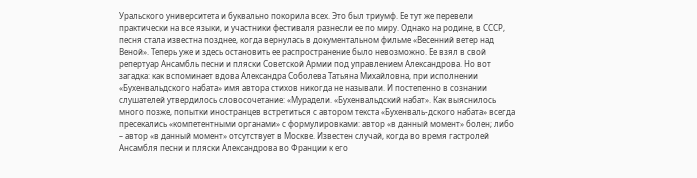Уральского университета и буквально покорила всех. Это был триумф. Ее тут же перевели практически на все языки, и участники фестиваля разнесли ее по миру. Однако на родине, в СССР, песня стала известна позднее, когда вернулась в документальном фильме «Весенний ветер над Веной». Теперь уже и здесь остановить ее распространение было невозможно. Ее взял в свой репертуар Ансамбль песни и пляски Советской Армии под управлением Александрова. Но вот загадка: как вспоминает вдова Александра Соболева Татьяна Михайловна, при исполнении «Бухенвальдского набата» имя автора стихов никогда не называли. И постепенно в сознании слушателей утвердилось словосочетание: «Мурадели. «Бухенвальдский набат». Как выяснилось много позже, попытки иностранцев встретиться с автором текста «Бухенваль-дского набата» всегда пресекались «компетентными органами» с формулировками: автор «в данный момент» болен; либо – автор «в данный момент» отсутствует в Москве. Известен случай, когда во время гастролей Ансамбля песни и пляски Александрова во Франции к его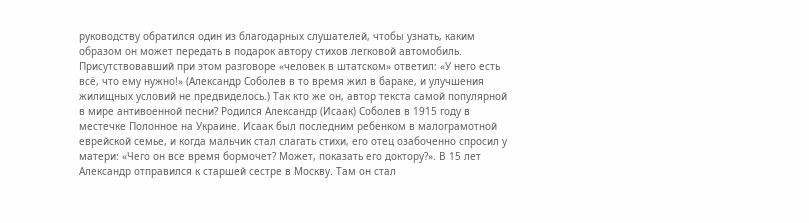руководству обратился один из благодарных слушателей, чтобы узнать, каким образом он может передать в подарок автору стихов легковой автомобиль. Присутствовавший при этом разговоре «человек в штатском» ответил: «У него есть всё, что ему нужно!» (Александр Соболев в то время жил в бараке, и улучшения жилищных условий не предвиделось.) Так кто же он, автор текста самой популярной в мире антивоенной песни? Родился Александр (Исаак) Соболев в 1915 году в местечке Полонное на Украине. Исаак был последним ребенком в малограмотной еврейской семье, и когда мальчик стал слагать стихи, его отец озабоченно спросил у матери: «Чего он все время бормочет? Может, показать его доктору?». В 15 лет Александр отправился к старшей сестре в Москву. Там он стал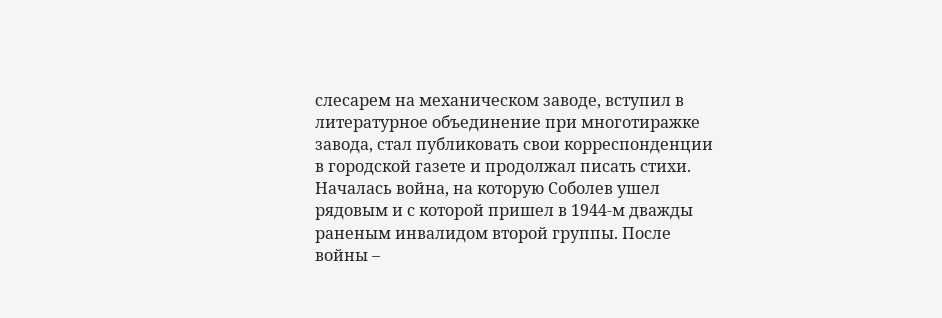слесарем на механическом заводе, вступил в литературное объединение при многотиражке завода, стал публиковать свои корреспонденции в городской газете и продолжал писать стихи. Началась война, на которую Соболев ушел рядовым и с которой пришел в 1944-м дважды раненым инвалидом второй группы. После войны –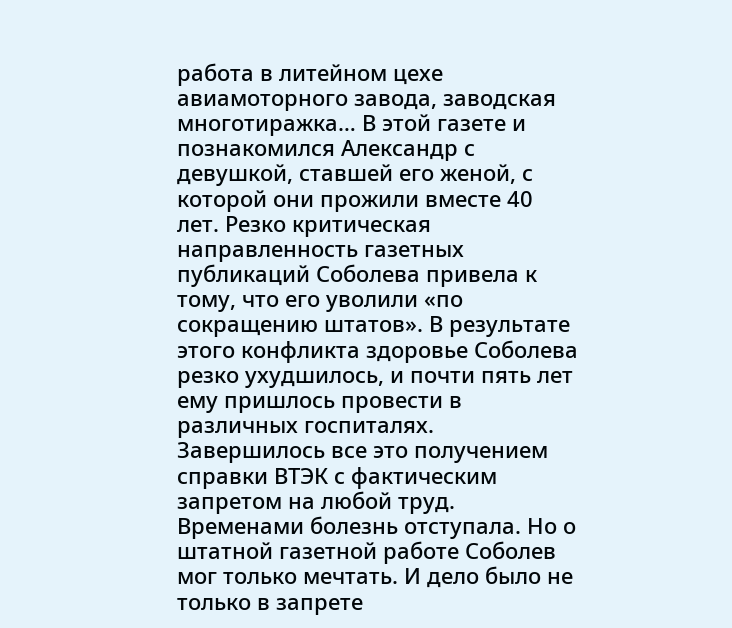работа в литейном цехе авиамоторного завода, заводская многотиражка… В этой газете и познакомился Александр с девушкой, ставшей его женой, с которой они прожили вместе 40 лет. Резко критическая направленность газетных публикаций Соболева привела к тому, что его уволили «по сокращению штатов». В результате этого конфликта здоровье Соболева резко ухудшилось, и почти пять лет ему пришлось провести в различных госпиталях. Завершилось все это получением справки ВТЭК с фактическим запретом на любой труд. Временами болезнь отступала. Но о штатной газетной работе Соболев мог только мечтать. И дело было не только в запрете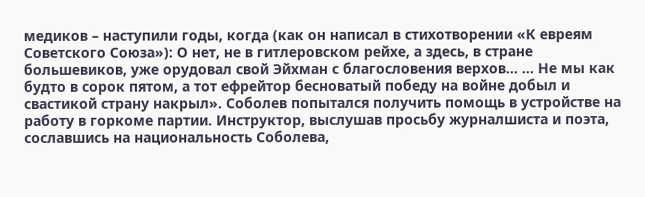медиков – наступили годы, когда (как он написал в стихотворении «К евреям Советского Союза»): О нет, не в гитлеровском рейхе, а здесь, в стране большевиков, уже орудовал свой Эйхман с благословения верхов… … Не мы как будто в сорок пятом, а тот ефрейтор бесноватый победу на войне добыл и свастикой страну накрыл». Соболев попытался получить помощь в устройстве на работу в горкоме партии. Инструктор, выслушав просьбу журналшиста и поэта, сославшись на национальность Соболева,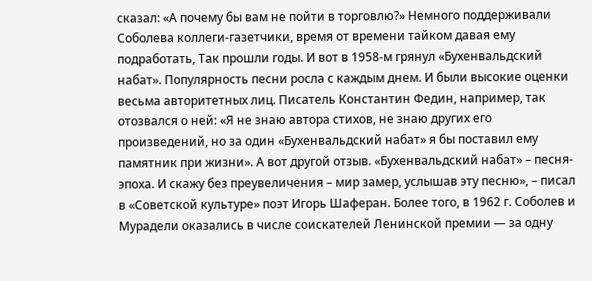сказал: «А почему бы вам не пойти в торговлю?» Немного поддерживали Соболева коллеги-газетчики, время от времени тайком давая ему подработать, Так прошли годы. И вот в 1958-м грянул «Бухенвальдский набат». Популярность песни росла с каждым днем. И были высокие оценки весьма авторитетных лиц. Писатель Константин Федин, например, так отозвался о ней: «Я не знаю автора стихов, не знаю других его произведений, но за один «Бухенвальдский набат» я бы поставил ему памятник при жизни». А вот другой отзыв. «Бухенвальдский набат» – песня-эпоха. И скажу без преувеличения – мир замер, услышав эту песню», – писал в «Советской культуре» поэт Игорь Шаферан. Более того, в 1962 г. Соболев и Мурадели оказались в числе соискателей Ленинской премии — за одну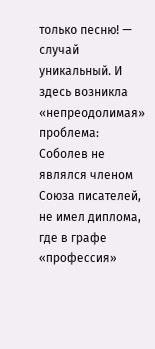только песню! — случай уникальный. И здесь возникла «непреодолимая» проблема: Соболев не являлся членом Союза писателей, не имел диплома, где в графе «профессия»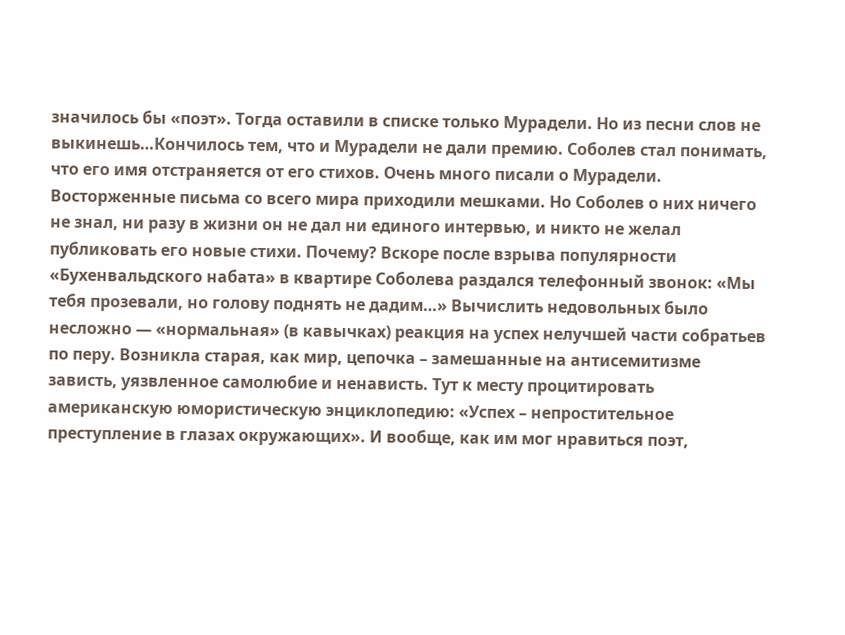значилось бы «поэт». Тогда оставили в списке только Мурадели. Но из песни слов не выкинешь…Кончилось тем, что и Мурадели не дали премию. Соболев стал понимать, что его имя отстраняется от его стихов. Очень много писали о Мурадели. Восторженные письма со всего мира приходили мешками. Но Соболев о них ничего не знал, ни разу в жизни он не дал ни единого интервью, и никто не желал публиковать его новые стихи. Почему? Вскоре после взрыва популярности «Бухенвальдского набата» в квартире Соболева раздался телефонный звонок: «Мы тебя прозевали, но голову поднять не дадим…» Вычислить недовольных было несложно — «нормальная» (в кавычках) реакция на успех нелучшей части собратьев по перу. Возникла старая, как мир, цепочка – замешанные на антисемитизме зависть, уязвленное самолюбие и ненависть. Тут к месту процитировать американскую юмористическую энциклопедию: «Успех – непростительное преступление в глазах окружающих». И вообще, как им мог нравиться поэт,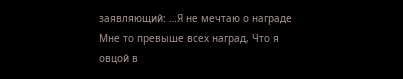заявляющий: …Я не мечтаю о награде Мне то превыше всех наград, Что я овцой в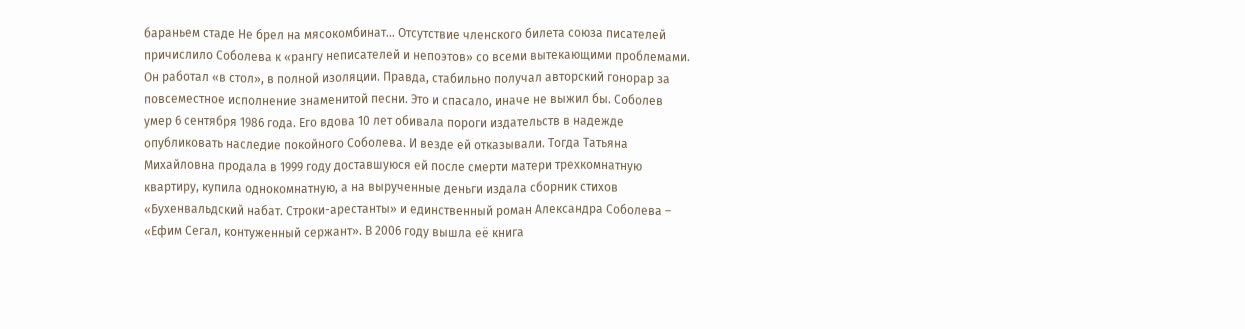бараньем стаде Не брел на мясокомбинат… Отсутствие членского билета союза писателей причислило Соболева к «рангу неписателей и непоэтов» со всеми вытекающими проблемами. Он работал «в стол», в полной изоляции. Правда, стабильно получал авторский гонорар за повсеместное исполнение знаменитой песни. Это и спасало, иначе не выжил бы. Соболев умер 6 сентября 1986 года. Его вдова 10 лет обивала пороги издательств в надежде опубликовать наследие покойного Соболева. И везде ей отказывали. Тогда Татьяна Михайловна продала в 1999 году доставшуюся ей после смерти матери трехкомнатную квартиру, купила однокомнатную, а на вырученные деньги издала сборник стихов «Бухенвальдский набат. Строки-арестанты» и единственный роман Александра Соболева – «Ефим Сегал, контуженный сержант». В 2006 году вышла её книга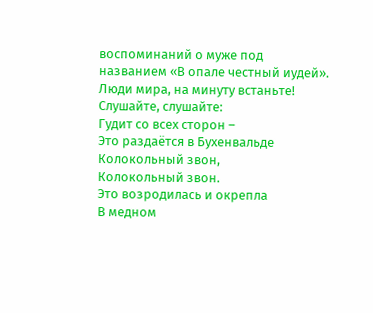воспоминаний о муже под названием «В опале честный иудей».
Люди мира, на минуту встаньте!
Слушайте, слушайте:
Гудит со всех сторон –
Это раздаётся в Бухенвальде
Колокольный звон,
Колокольный звон.
Это возродилась и окрепла
В медном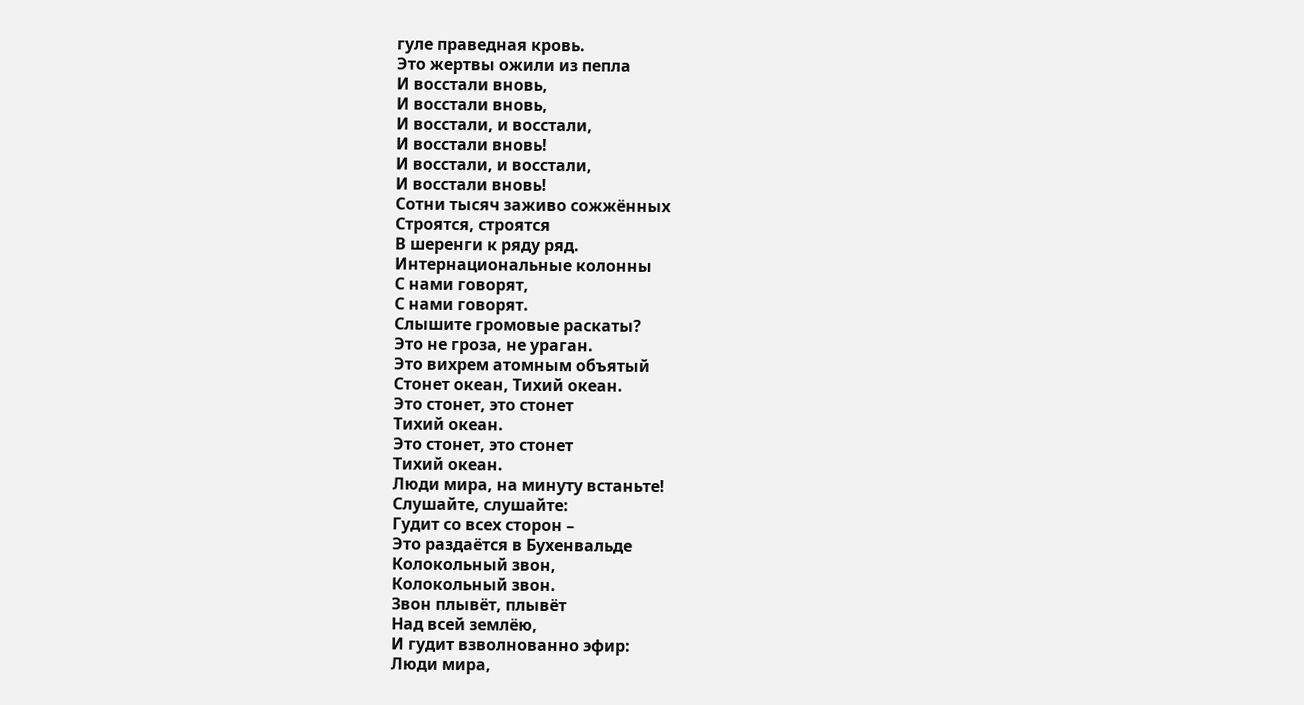гуле праведная кровь.
Это жертвы ожили из пепла
И восстали вновь,
И восстали вновь,
И восстали, и восстали,
И восстали вновь!
И восстали, и восстали,
И восстали вновь!
Сотни тысяч заживо сожжённых
Строятся, строятся
В шеренги к ряду ряд.
Интернациональные колонны
С нами говорят,
С нами говорят.
Слышите громовые раскаты?
Это не гроза, не ураган.
Это вихрем атомным объятый
Стонет океан, Тихий океан.
Это стонет, это стонет
Тихий океан.
Это стонет, это стонет
Тихий океан.
Люди мира, на минуту встаньте!
Слушайте, слушайте:
Гудит со всех сторон –
Это раздаётся в Бухенвальде
Колокольный звон,
Колокольный звон.
Звон плывёт, плывёт
Над всей землёю,
И гудит взволнованно эфир:
Люди мира,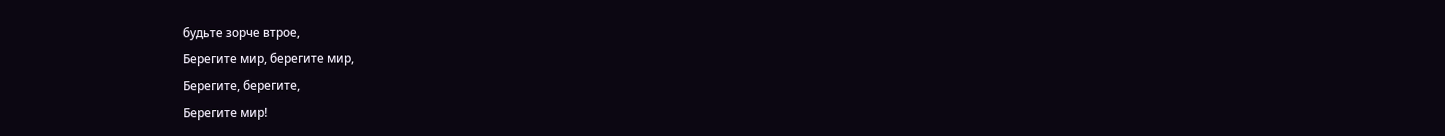будьте зорче втрое,
Берегите мир, берегите мир,
Берегите, берегите,
Берегите мир!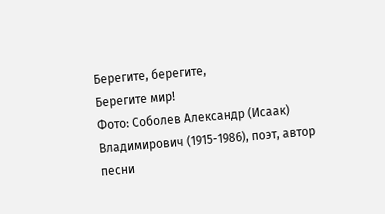Берегите, берегите,
Берегите мир!
Фото: Соболев Александр (Исаак) Владимирович (1915-1986), поэт, автор песни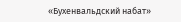«Бухенвальдский набат»